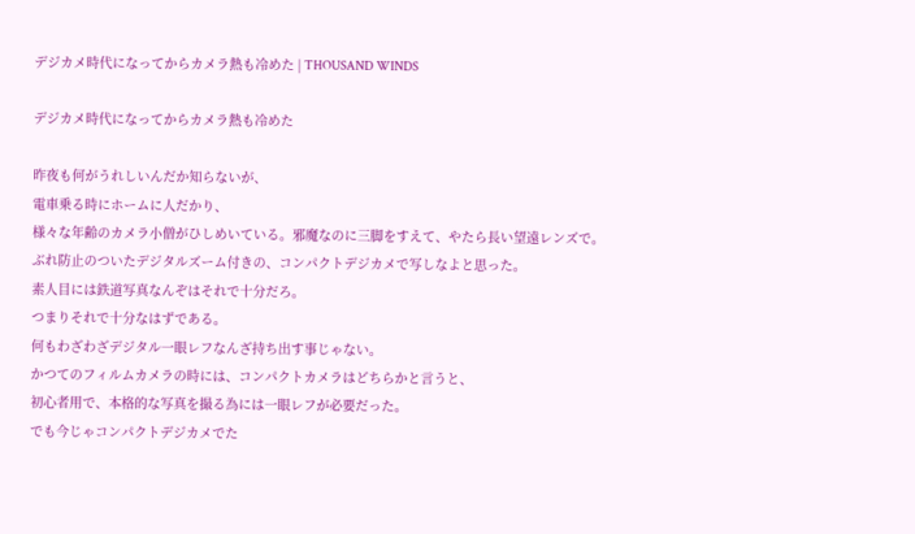デジカメ時代になってからカメラ熱も冷めた | THOUSAND WINDS

デジカメ時代になってからカメラ熱も冷めた

昨夜も何がうれしいんだか知らないが、
電車乗る時にホームに人だかり、
様々な年齢のカメラ小僧がひしめいている。邪魔なのに三脚をすえて、やたら長い望遠レンズで。
ぶれ防止のついたデジタルズーム付きの、コンパクトデジカメで写しなよと思った。
素人目には鉄道写真なんぞはそれで十分だろ。
つまりそれで十分なはずである。
何もわざわざデジタル一眼レフなんざ持ち出す事じゃない。
かつてのフィルムカメラの時には、コンパクトカメラはどちらかと言うと、
初心者用で、本格的な写真を撮る為には一眼レフが必要だった。
でも今じゃコンパクトデジカメでた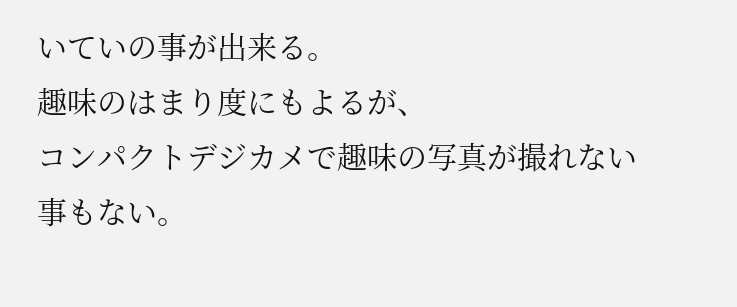いていの事が出来る。
趣味のはまり度にもよるが、
コンパクトデジカメで趣味の写真が撮れない事もない。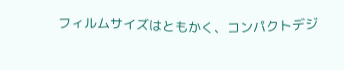フィルムサイズはともかく、コンパクトデジ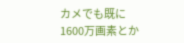カメでも既に
1600万画素とか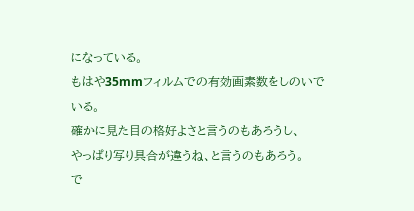になっている。
もはや35mmフィルムでの有効画素数をしのいでいる。
確かに見た目の格好よさと言うのもあろうし、
やっぱり写り具合が違うね、と言うのもあろう。
で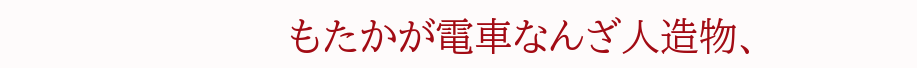もたかが電車なんざ人造物、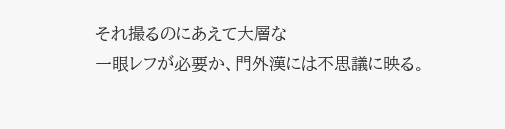それ撮るのにあえて大層な
一眼レフが必要か、門外漢には不思議に映る。